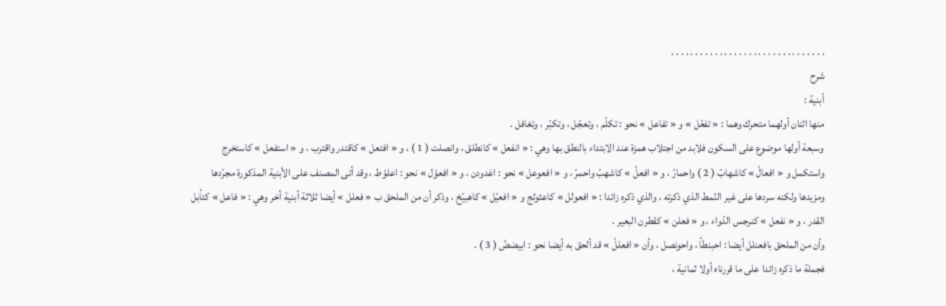. . . . . . . . . . . . . . . . . . . . . . . . . . . . . . . .
شرح
أبنية :
منها اثنان أولهما متحرك وهما : « تفعّل » و « تفاعل » نحو : تكلّم ، وتعجّل ، وتكبّر ، وتغافل .
وسبعة أولها موضوع على السكون فلابد من اجتلاب همزة عند الابتداء بالنطق بها وهي : « انفعل » كانطلق ، وانصلت ( 1 ) ، و « افتعل » كاقتدر واقترب ، و « استفعل » كاستخرج واستكمل و « افعالّ » كاشهابّ ( 2 ) واحمارّ ، و « افعلّ » كاشهبّ واحمرّ ، و « افعوعل » نحو : اغدودن ، و « افعوّل » نحو : اعلوّط ، وقد أتى المصنف على الأبنية المذكورة مجرّدها ومزيدها ولكنه سردها على غير النّمط الذي ذكرته ، والذي ذكره زائدا : « افعولل » كاعثوثج و « افعيّل » كاهبيّخ ، وذكر أن من الملحق ب « فعلل » أيضا ثلاثة أبنية أخر وهي : « فاعل » كتأبل القدر ، و « نفعل » كنرجس الدّواء ، و « فعلن » كقطرن البعير .
وأن من الملحق بافعنلل أيضا : احبنطأ ، واحونصل ، وأن « افعللّ » قد ألحق به أيضا نحو : ابيضضّ ( 3 ) .
فجملة ما ذكره زائدا على ما قررناه أولا ثمانية ،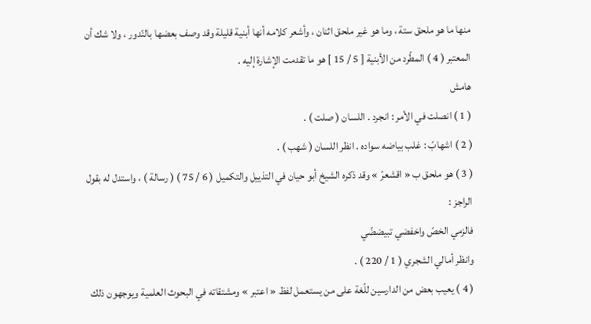منها ما هو ملحق ستة ، وما هو غير ملحق اثنان ، وأشعر كلامه أنها أبنية قليلة وقد وصف بعضها بالنّدور ، ولا شك أن المعتبر ( 4 ) المطّرد من الأبنية [ 5 / 15 ] هو ما تقدمت الإشارة إليه .
هامش
( 1 ) انصلت في الأمر : انجرد . اللسان ( صلت ) .
( 2 ) اشهابّ : غلب بياضه سواده . انظر اللسان ( شهب ) .
( 3 ) هو ملحق ب « اقشعرّ » وقد ذكره الشيخ أبو حيان في التذييل والتكميل ( 6 / 75 ) ( رسالة ) ، واستدل له بقول الراجز :
فالزمي الخصّ واخفضي تبيضضّي
وانظر أمالي الشجري ( 1 / 220 ) .
( 4 ) يعيب بعض من الدارسين للّغة على من يستعمل لفظ « اعتبر » ومشتقاته في البحوث العلمية ويوجهون ذلك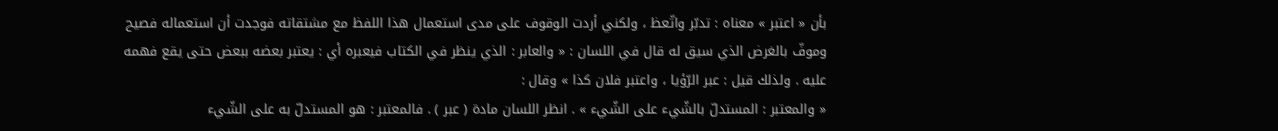بأن « اعتبر » معناه : تدبّر واتّعظ ، ولكني أردت الوقوف على مدى استعمال هذا اللفظ مع مشتقاته فوجدت أن استعماله فصيح وموفّ بالغرض الذي سيق له قال في اللسان : « والعابر : الذي ينظر في الكتاب فيعبره أي : يعتبر بعضه ببعض حتى يقع فهمه عليه . ولذلك قيل : عبر الرّؤيا ، واعتبر فلان كذا » وقال :
« والمعتبر : المستدلّ بالشّيء على الشّيء » . انظر اللسان مادة ( عبر ) . فالمعتبر : هو المستدلّ به على الشّيء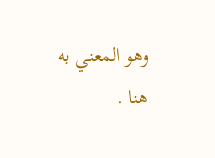وهو المعني به هنا .